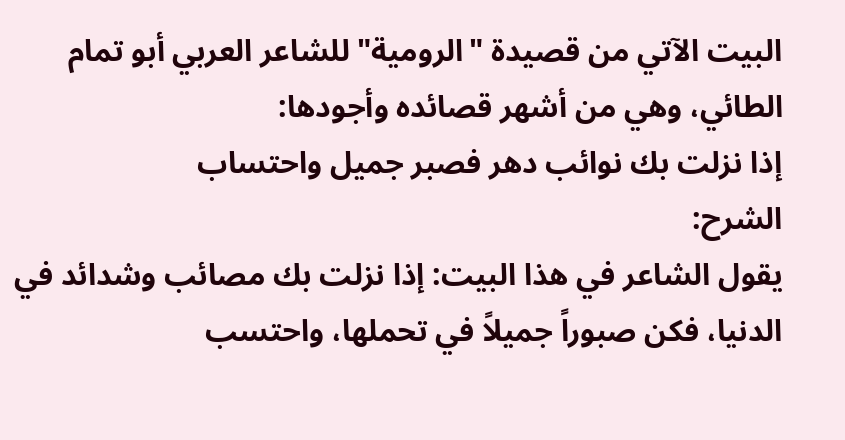البيت الآتي من قصيدة "الرومية" للشاعر العربي أبو تمام الطائي، وهي من أشهر قصائده وأجودها:
إذا نزلت بك نوائب دهر فصبر جميل واحتساب
الشرح:
يقول الشاعر في هذا البيت: إذا نزلت بك مصائب وشدائد في الدنيا، فكن صبوراً جميلاً في تحملها، واحتسب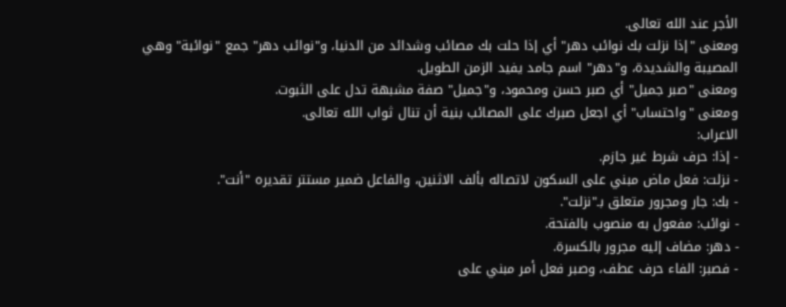الأجر عند الله تعالى.
ومعنى "إذا نزلت بك نوائب دهر" أي إذا حلت بك مصائب وشدائد من الدنيا، و"نوائب دهر" جمع "نوائبة" وهي المصيبة والشديدة، و"دهر" اسم جامد يفيد الزمن الطويل.
ومعنى "صبر جميل" أي صبر حسن ومحمود، و"جميل" صفة مشبهة تدل على الثبوت.
ومعنى "واحتساب" أي اجعل صبرك على المصائب بنية أن تنال ثواب الله تعالى.
الاعراب:
- إذا: حرف شرط غير جازم.
- نزلت: فعل ماض مبني على السكون لاتصاله بألف الاثنين، والفاعل ضمير مستتر تقديره "أنت".
- بك: جار ومجرور متعلق بـ"نزلت".
- نوائب: مفعول به منصوب بالفتحة.
- دهر: مضاف إليه مجرور بالكسرة.
- فصبر: الفاء حرف عطف، وصبر فعل أمر مبني على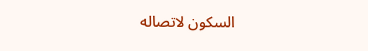السكون لاتصاله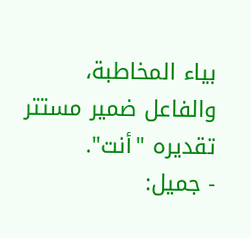بياء المخاطبة، والفاعل ضمير مستتر تقديره "أنت".
- جميل: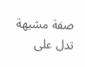صفة مشبهة تدل على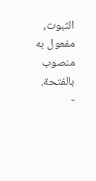الثبوت، مفعول به منصوب بالفتحة.
-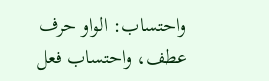واحتساب: الواو حرف عطف، واحتساب فعل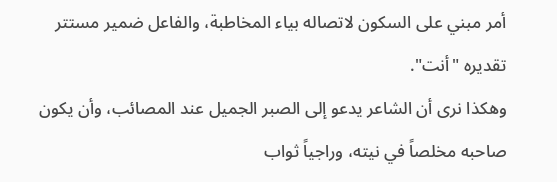أمر مبني على السكون لاتصاله بياء المخاطبة، والفاعل ضمير مستتر تقديره "أنت".
وهكذا نرى أن الشاعر يدعو إلى الصبر الجميل عند المصائب، وأن يكون صاحبه مخلصاً في نيته، وراجياً ثواب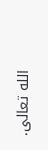الله تعالى.